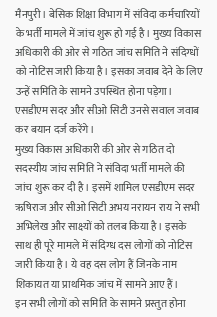मैनपुरी। बेसिक शिक्षा विभाग में संविदा कर्मचारियों के भर्ती मामले में जांच शुरू हो गई है। मुख्य विकास अधिकारी की ओर से गठित जांच समिति ने संदिग्धों को नोटिस जारी किया है। इसका जवाब देने के लिए उन्हें समिति के सामने उपस्थित होना पड़ेगा। एसडीएम सदर और सीओ सिटी उनसे सवाल जवाब कर बयान दर्ज करेंगे।
मुख्य विकास अधिकारी की ओर से गठित दो सदस्यीय जांच समिति ने संविदा भर्ती मामले की जांच शुरू कर दी है। इसमें शामिल एसडीएम सदर ऋषिराज और सीओ सिटी अभय नरायन राय ने सभी अभिलेख और साक्ष्यों को तलब किया है। इसके साथ ही पूरे मामले में संदिग्ध दस लोगों को नोटिस जारी किया है। ये वह दस लोग हैं जिनके नाम शिकायत या प्राथमिक जांच में सामने आए हैं।
इन सभी लोगों को समिति के सामने प्रस्तुत होना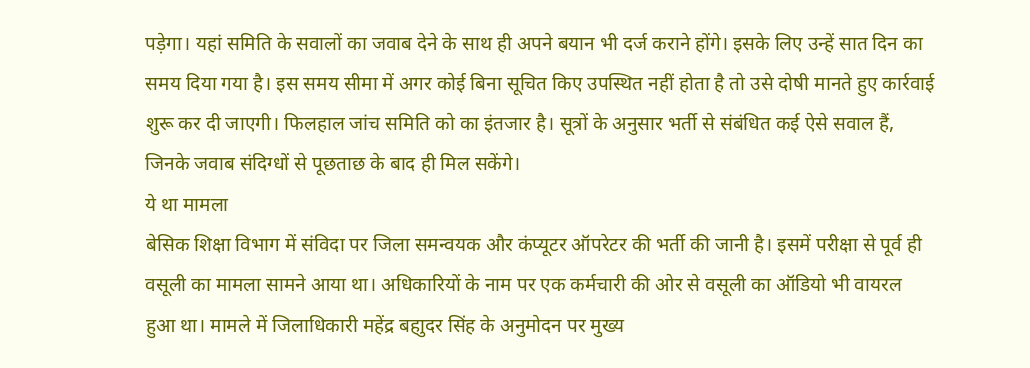पड़ेगा। यहां समिति के सवालों का जवाब देने के साथ ही अपने बयान भी दर्ज कराने होंगे। इसके लिए उन्हें सात दिन का समय दिया गया है। इस समय सीमा में अगर कोई बिना सूचित किए उपस्थित नहीं होता है तो उसे दोषी मानते हुए कार्रवाई शुरू कर दी जाएगी। फिलहाल जांच समिति को का इंतजार है। सूत्रों के अनुसार भर्ती से संबंधित कई ऐसे सवाल हैं, जिनके जवाब संदिग्धों से पूछताछ के बाद ही मिल सकेंगे।
ये था मामला
बेसिक शिक्षा विभाग में संविदा पर जिला समन्वयक और कंप्यूटर ऑपरेटर की भर्ती की जानी है। इसमें परीक्षा से पूर्व ही वसूली का मामला सामने आया था। अधिकारियों के नाम पर एक कर्मचारी की ओर से वसूली का ऑडियो भी वायरल हुआ था। मामले में जिलाधिकारी महेंद्र बहाुदर सिंह के अनुमोदन पर मुख्य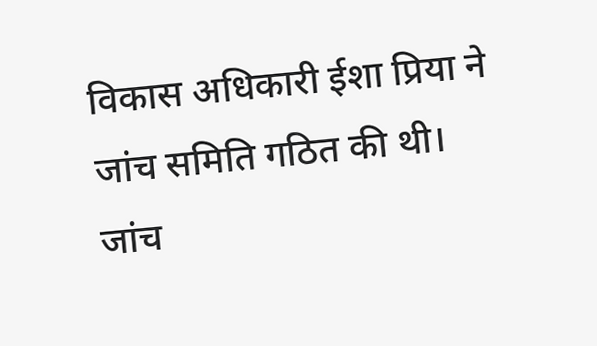विकास अधिकारी ईशा प्रिया ने जांच समिति गठित की थी।
जांच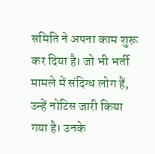समिति ने अपना काम शुरू कर दिया है। जो भी भर्ती मामले में संदिग्ध लोग हैं, उन्हें नोटिस जारी किया गया है। उनके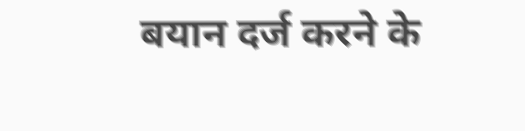बयान दर्ज करने के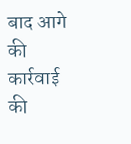बाद आगे की कार्रवाई की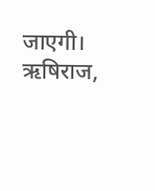जाएगी।
ऋषिराज,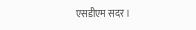एसडीएम सदर।